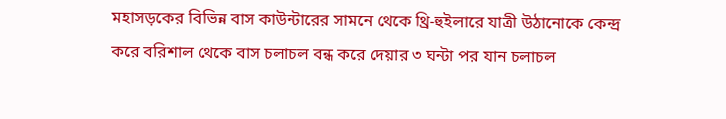মহাসড়কের বিভিন্ন বাস কাউন্টারের সামনে থেকে থ্রি-হুইলারে যাত্রী উঠানোকে কেন্দ্র করে বরিশাল থেকে বাস চলাচল বন্ধ করে দেয়ার ৩ ঘন্টা পর যান চলাচল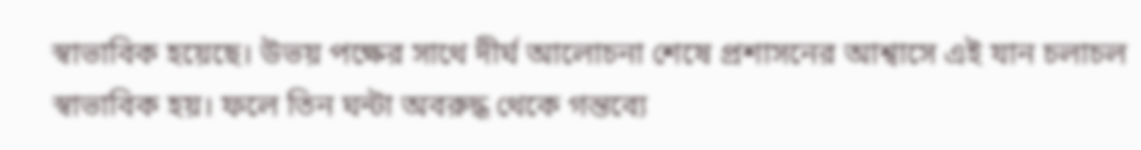স্বাভাবিক হয়েছে। উভয় পক্ষের সাথে দীর্ঘ আলোচনা শেষে প্রশাসনের আশ্বাসে এই যান চলাচল স্বাভাবিক হয়। ফলে তিন ঘন্টা অবরুদ্ধ থেকে গন্তব্যে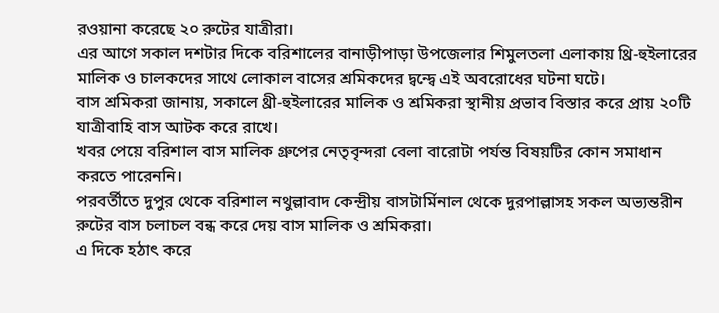রওয়ানা করেছে ২০ রুটের যাত্রীরা।
এর আগে সকাল দশটার দিকে বরিশালের বানাড়ীপাড়া উপজেলার শিমুলতলা এলাকায় থ্রি-হুইলারের মালিক ও চালকদের সাথে লোকাল বাসের শ্রমিকদের দ্বন্দ্বে এই অবরোধের ঘটনা ঘটে।
বাস শ্রমিকরা জানায়, সকালে থ্রী-হুইলারের মালিক ও শ্রমিকরা স্থানীয় প্রভাব বিস্তার করে প্রায় ২০টি যাত্রীবাহি বাস আটক করে রাখে।
খবর পেয়ে বরিশাল বাস মালিক গ্রুপের নেতৃবৃন্দরা বেলা বারোটা পর্যন্ত বিষয়টির কোন সমাধান করতে পারেননি।
পরবর্তীতে দুপুর থেকে বরিশাল নথুল্লাবাদ কেন্দ্রীয় বাসটার্মিনাল থেকে দুরপাল্লাসহ সকল অভ্যন্তরীন রুটের বাস চলাচল বন্ধ করে দেয় বাস মালিক ও শ্রমিকরা।
এ দিকে হঠাৎ করে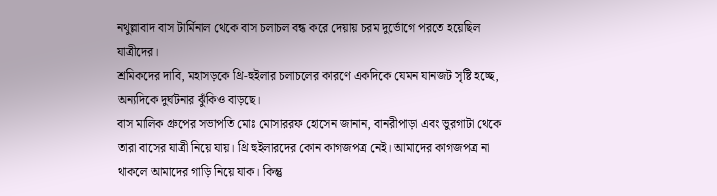নথুল্লাবাদ বাস টার্মিনাল থেকে বাস চলাচল বন্ধ করে দেয়ায় চরম দুর্ভোগে পরতে হয়েছিল যাত্রীদের।
শ্রমিকদের দাবি, মহাসড়কে থ্রি-হুইলার চলাচলের কারণে একদিকে যেমন যানজট সৃষ্টি হচ্ছে, অন্যদিকে দুর্ঘটনার ঝুঁকিও বাড়ছে।
বাস মালিক গ্রুপের সভাপতি মোঃ মোসাররফ হোসেন জানান, বানরীপাড়া এবং ভুরগাটা থেকে তারা বাসের যাত্রী নিয়ে যায়। থ্রি হুইলারদের কোন কাগজপত্র নেই। আমাদের কাগজপত্র না থাকলে আমাদের গাড়ি নিয়ে যাক। কিন্তু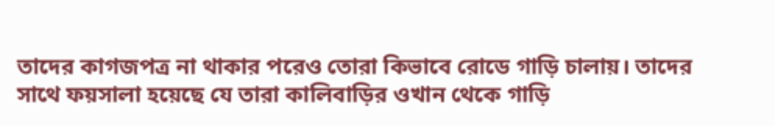তাদের কাগজপত্র না থাকার পরেও তোরা কিভাবে রোডে গাড়ি চালায়। তাদের সাথে ফয়সালা হয়েছে যে তারা কালিবাড়ির ওখান থেকে গাড়ি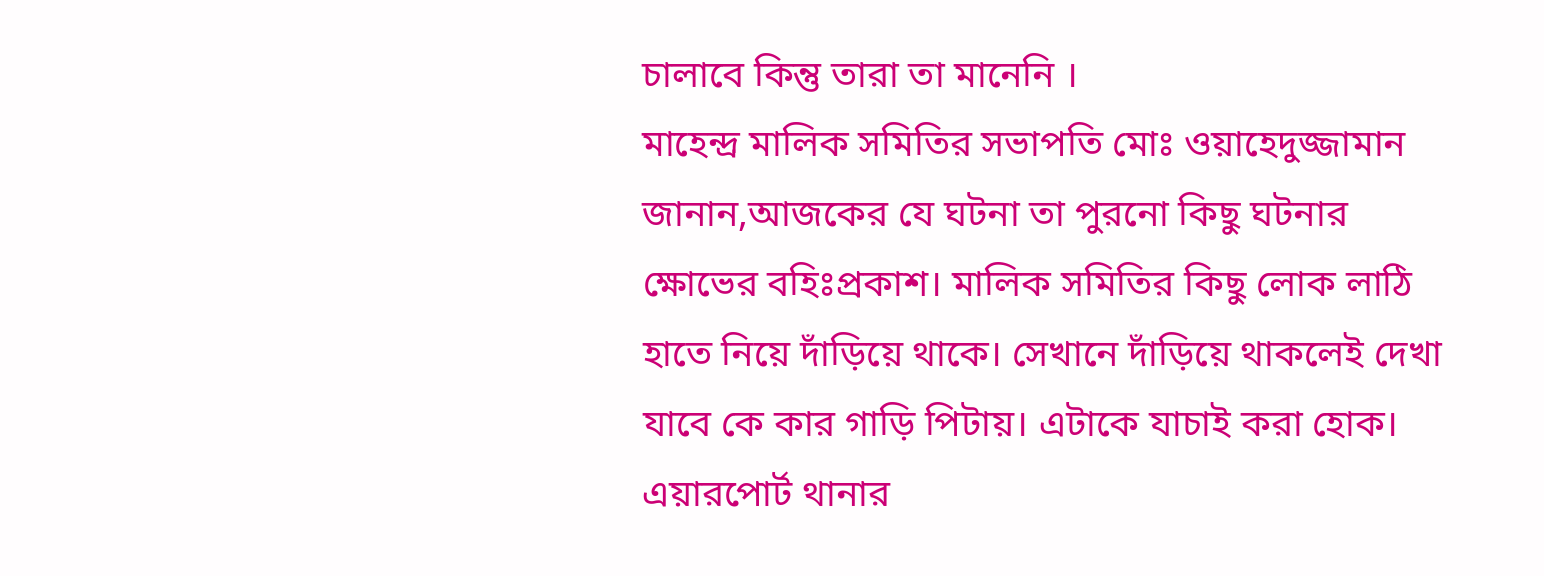চালাবে কিন্তু তারা তা মানেনি ।
মাহেন্দ্র মালিক সমিতির সভাপতি মোঃ ওয়াহেদুজ্জামান জানান,আজকের যে ঘটনা তা পুরনো কিছু ঘটনার ক্ষোভের বহিঃপ্রকাশ। মালিক সমিতির কিছু লোক লাঠি হাতে নিয়ে দাঁড়িয়ে থাকে। সেখানে দাঁড়িয়ে থাকলেই দেখা যাবে কে কার গাড়ি পিটায়। এটাকে যাচাই করা হোক।
এয়ারপোর্ট থানার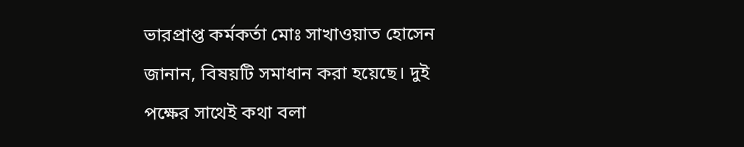ভারপ্রাপ্ত কর্মকর্তা মোঃ সাখাওয়াত হোসেন জানান, বিষয়টি সমাধান করা হয়েছে। দুই পক্ষের সাথেই কথা বলা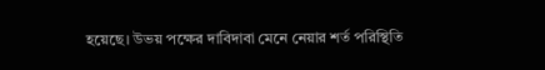হয়েছে। উভয় পক্ষের দাবিদাবা মেনে নেয়ার শর্ত পরিস্থিতি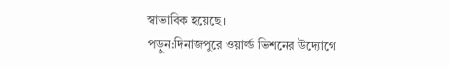স্বাভাবিক হয়েছে।
পড়ুন:দিনাজপুরে ওয়ার্ল্ড ভিশনের উদ্যোগে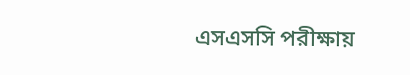এসএসসি পরীক্ষায়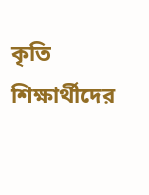কৃতি শিক্ষার্থীদের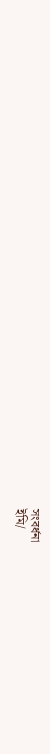সংবর্ধনা
ইমি/